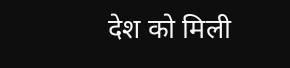देश को मिली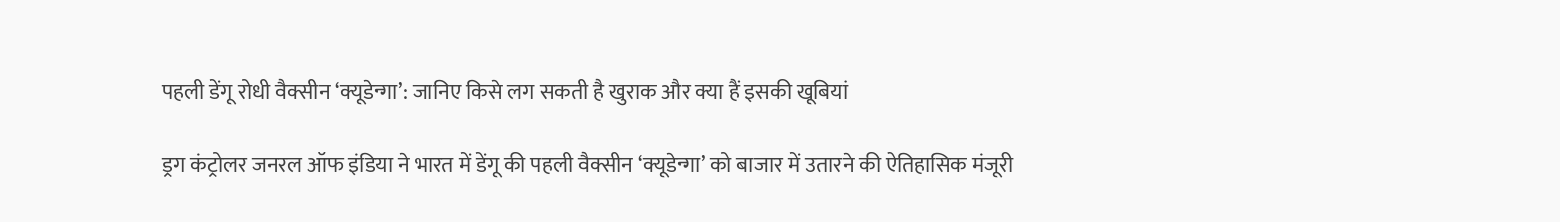पहली डेंगू रोधी वैक्सीन ‘क्यूडेन्गा’: जानिए किसे लग सकती है खुराक और क्या हैं इसकी खूबियां

ड्रग कंट्रोलर जनरल ऑफ इंडिया ने भारत में डेंगू की पहली वैक्सीन ‘क्यूडेन्गा’ को बाजार में उतारने की ऐतिहासिक मंजूरी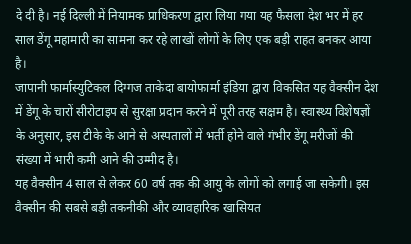दे दी है। नई दिल्ली में नियामक प्राधिकरण द्वारा लिया गया यह फैसला देश भर में हर साल डेंगू महामारी का सामना कर रहे लाखों लोगों के लिए एक बड़ी राहत बनकर आया है।
जापानी फार्मास्युटिकल दिग्गज ताकेदा बायोफार्मा इंडिया द्वारा विकसित यह वैक्सीन देश में डेंगू के चारों सीरोटाइप से सुरक्षा प्रदान करने में पूरी तरह सक्षम है। स्वास्थ्य विशेषज्ञों के अनुसार, इस टीके के आने से अस्पतालों में भर्ती होने वाले गंभीर डेंगू मरीजों की संख्या में भारी कमी आने की उम्मीद है।
यह वैक्सीन 4 साल से लेकर 60 वर्ष तक की आयु के लोगों को लगाई जा सकेगी। इस वैक्सीन की सबसे बड़ी तकनीकी और व्यावहारिक खासियत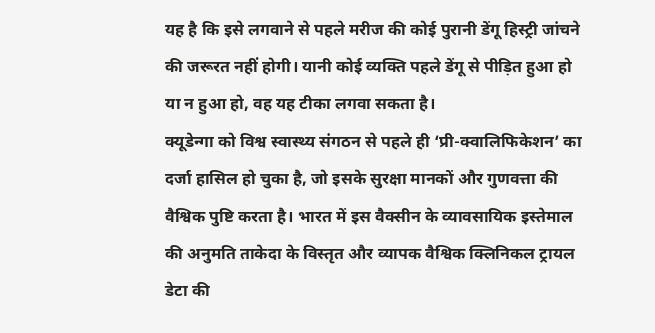यह है कि इसे लगवाने से पहले मरीज की कोई पुरानी डेंगू हिस्ट्री जांचने की जरूरत नहीं होगी। यानी कोई व्यक्ति पहले डेंगू से पीड़ित हुआ हो या न हुआ हो, वह यह टीका लगवा सकता है।
क्यूडेन्गा को विश्व स्वास्थ्य संगठन से पहले ही ‘प्री-क्वालिफिकेशन’ का दर्जा हासिल हो चुका है, जो इसके सुरक्षा मानकों और गुणवत्ता की वैश्विक पुष्टि करता है। भारत में इस वैक्सीन के व्यावसायिक इस्तेमाल की अनुमति ताकेदा के विस्तृत और व्यापक वैश्विक क्लिनिकल ट्रायल डेटा की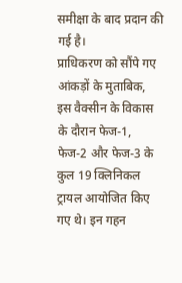समीक्षा के बाद प्रदान की गई है।
प्राधिकरण को सौंपे गए आंकड़ों के मुताबिक, इस वैक्सीन के विकास के दौरान फेज-1, फेज-2 और फेज-3 के कुल 19 क्लिनिकल ट्रायल आयोजित किए गए थे। इन गहन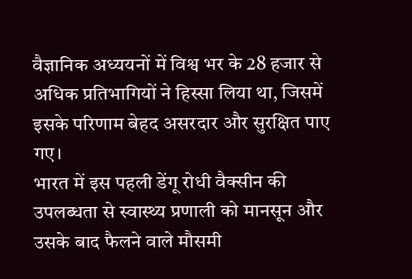वैज्ञानिक अध्ययनों में विश्व भर के 28 हजार से अधिक प्रतिभागियों ने हिस्सा लिया था, जिसमें इसके परिणाम बेहद असरदार और सुरक्षित पाए गए।
भारत में इस पहली डेंगू रोधी वैक्सीन की उपलब्धता से स्वास्थ्य प्रणाली को मानसून और उसके बाद फैलने वाले मौसमी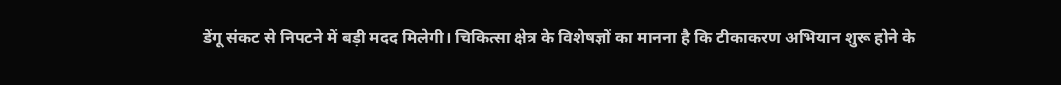डेंगू संकट से निपटने में बड़ी मदद मिलेगी। चिकित्सा क्षेत्र के विशेषज्ञों का मानना है कि टीकाकरण अभियान शुरू होने के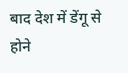बाद देश में डेंगू से होने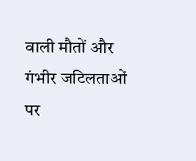वाली मौतों और गंभीर जटिलताओं पर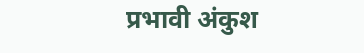प्रभावी अंकुश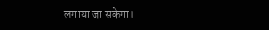लगाया जा सकेगा।